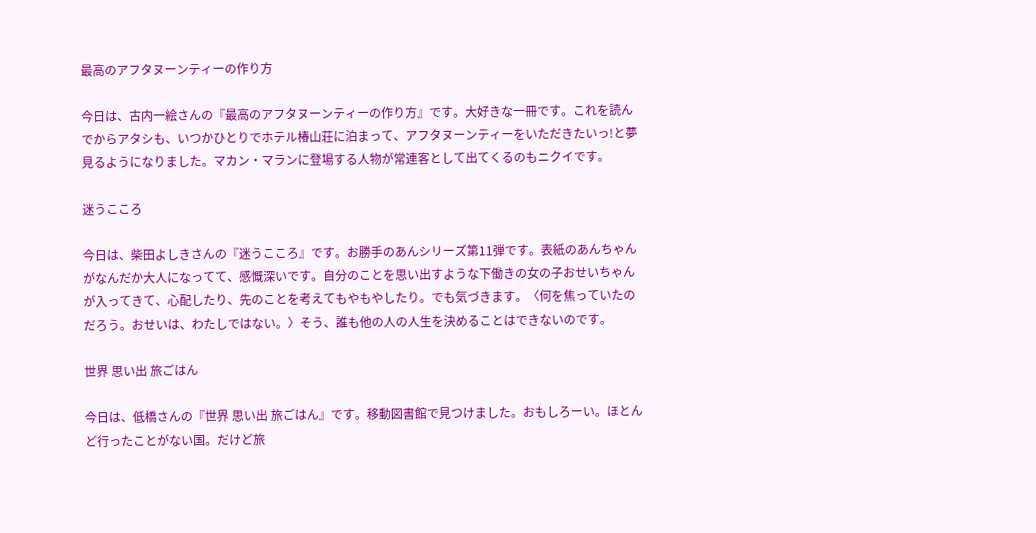最高のアフタヌーンティーの作り方

今日は、古内一絵さんの『最高のアフタヌーンティーの作り方』です。大好きな一冊です。これを読んでからアタシも、いつかひとりでホテル椿山荘に泊まって、アフタヌーンティーをいただきたいっ!と夢見るようになりました。マカン・マランに登場する人物が常連客として出てくるのもニクイです。

迷うこころ

今日は、柴田よしきさんの『迷うこころ』です。お勝手のあんシリーズ第11弾です。表紙のあんちゃんがなんだか大人になってて、感慨深いです。自分のことを思い出すような下働きの女の子おせいちゃんが入ってきて、心配したり、先のことを考えてもやもやしたり。でも気づきます。〈何を焦っていたのだろう。おせいは、わたしではない。〉そう、誰も他の人の人生を決めることはできないのです。

世界 思い出 旅ごはん

今日は、低橋さんの『世界 思い出 旅ごはん』です。移動図書館で見つけました。おもしろーい。ほとんど行ったことがない国。だけど旅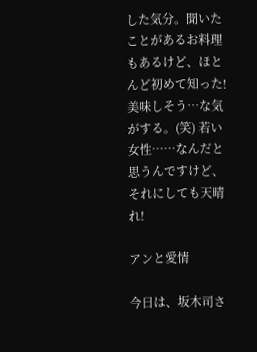した気分。聞いたことがあるお料理もあるけど、ほとんど初めて知った!美味しそう…な気がする。(笑) 若い女性……なんだと思うんですけど、それにしても天晴れ!

アンと愛情

今日は、坂木司さ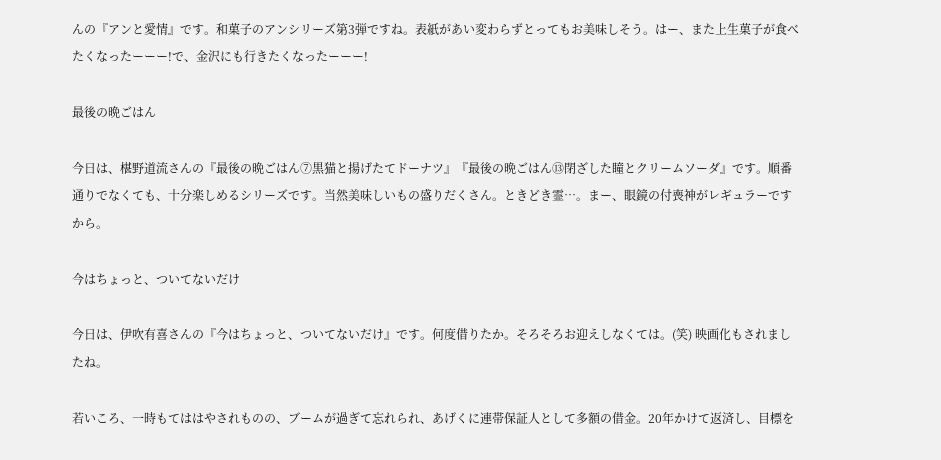んの『アンと愛情』です。和菓子のアンシリーズ第3弾ですね。表紙があい変わらずとってもお美味しそう。はー、また上生菓子が食べたくなったーーー!で、金沢にも行きたくなったーーー!

最後の晩ごはん

今日は、椹野道流さんの『最後の晩ごはん⑦黒猫と揚げたてドーナツ』『最後の晩ごはん⑬閉ざした瞳とクリームソーダ』です。順番通りでなくても、十分楽しめるシリーズです。当然美味しいもの盛りだくさん。ときどき霊…。まー、眼鏡の付喪神がレギュラーですから。

今はちょっと、ついてないだけ

今日は、伊吹有喜さんの『今はちょっと、ついてないだけ』です。何度借りたか。そろそろお迎えしなくては。(笑) 映画化もされましたね。

若いころ、一時もてははやされものの、ブームが過ぎて忘れられ、あげくに連帯保証人として多額の借金。20年かけて返済し、目標を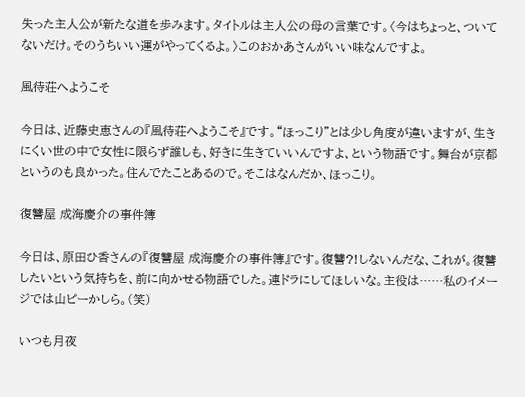失った主人公が新たな道を歩みます。タイトルは主人公の母の言葉です。〈今はちょっと、ついてないだけ。そのうちいい運がやってくるよ。〉このおかあさんがいい味なんですよ。

風待荘へようこそ

今日は、近藤史恵さんの『風待荘へようこそ』です。“ほっこり”とは少し角度が違いますが、生きにくい世の中で女性に限らず誰しも、好きに生きていいんですよ、という物語です。舞台が京都というのも良かった。住んでたことあるので。そこはなんだか、ほっこり。

復讐屋 成海慶介の事件簿

今日は、原田ひ香さんの『復讐屋 成海慶介の事件簿』です。復讐?!しないんだな、これが。復讐したいという気持ちを、前に向かせる物語でした。連ドラにしてほしいな。主役は……私のイメージでは山ピーかしら。(笑)

いつも月夜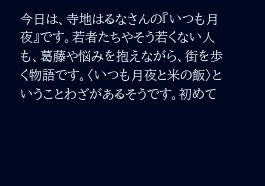今日は、寺地はるなさんの『いつも月夜』です。若者たちやそう若くない人も、葛藤や悩みを抱えながら、街を歩く物語です。〈いつも月夜と米の飯〉ということわざがあるそうです。初めて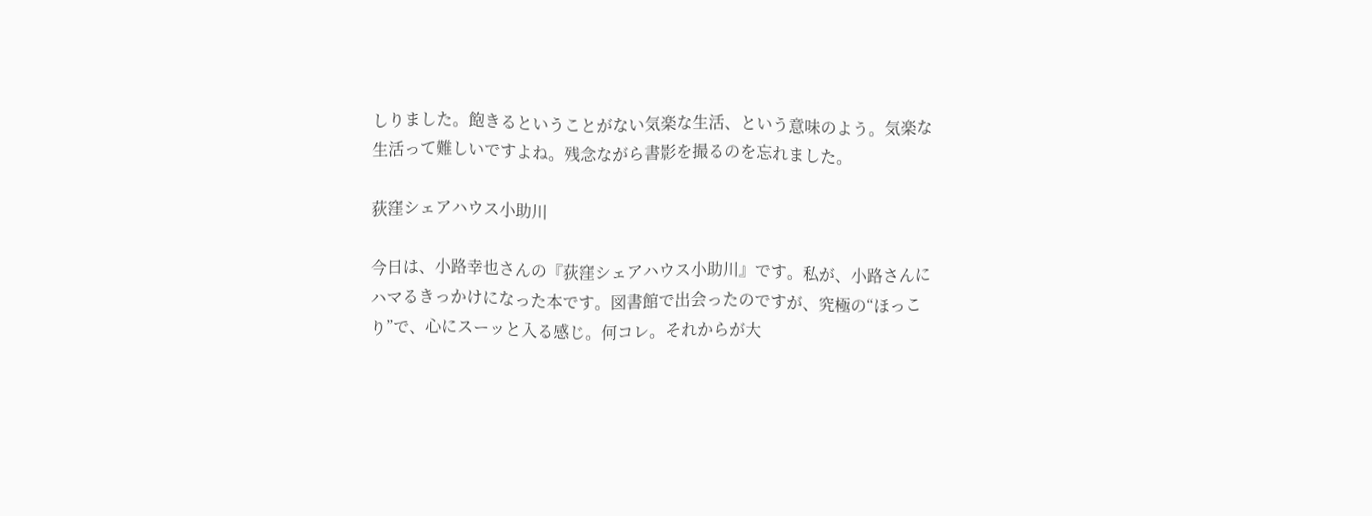しりました。飽きるということがない気楽な生活、という意味のよう。気楽な生活って難しいですよね。残念ながら書影を撮るのを忘れました。

荻窪シェアハウス小助川

今日は、小路幸也さんの『荻窪シェアハウス小助川』です。私が、小路さんにハマるきっかけになった本です。図書館で出会ったのですが、究極の“ほっこり”で、心にスーッと入る感じ。何コレ。それからが大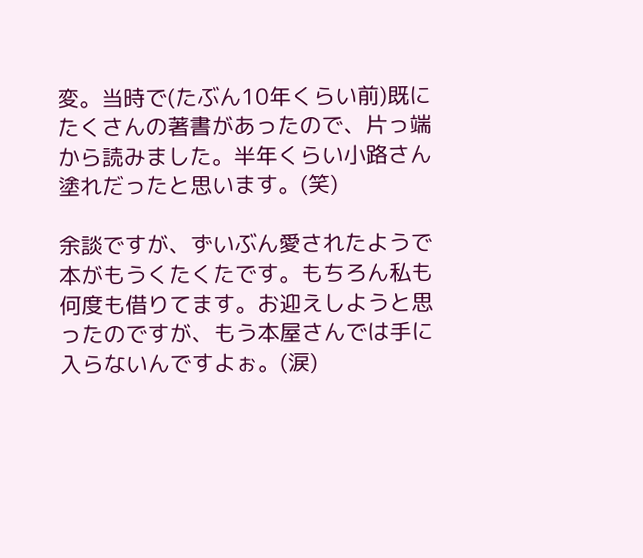変。当時で(たぶん10年くらい前)既にたくさんの著書があったので、片っ端から読みました。半年くらい小路さん塗れだったと思います。(笑)

余談ですが、ずいぶん愛されたようで本がもうくたくたです。もちろん私も何度も借りてます。お迎えしようと思ったのですが、もう本屋さんでは手に入らないんですよぉ。(涙)